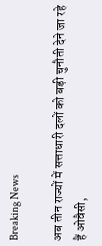Breaking News

अब तीन राज्यों में सत्ताधारी दलों को बड़ी चुनौती देने जा रहे हैं ओवैसी,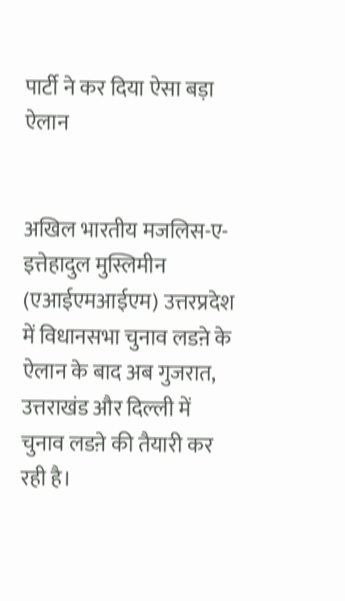पार्टी ने कर दिया ऐसा बड़ा ऐलान


अखिल भारतीय मजलिस-ए-इत्तेहादुल मुस्लिमीन (एआईएमआईएम) उत्तरप्रदेश में विधानसभा चुनाव लडऩे के ऐलान के बाद अब गुजरात, उत्तराखंड और दिल्ली में चुनाव लडऩे की तैयारी कर रही है।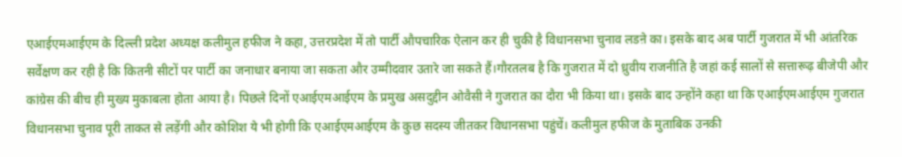एआईएमआईएम के दिल्ली प्रदेश अध्यक्ष कलीमुल हफीज ने कहा, उत्तरप्रदेश में तो पार्टी औपचारिक ऐलान कर ही चुकी है विधानसभा चुनाव लडऩे का। इसके बाद अब पार्टी गुजरात में भी आंतरिक सर्वेक्षण कर रही है कि कितनी सीटों पर पार्टी का जनाधार बनाया जा सकता और उम्मीदवार उतारे जा सकते हैं।गौरतलब है कि गुजरात में दो ध्रुवीय राजनीति है जहां कई सालों से सत्तारूढ़ बीजेपी और कांग्रेस की बीच ही मुख्य मुकाबला होता आया है। पिछले दिनों एआईएमआईएम के प्रमुख असदुद्दीन ओवैसी ने गुजरात का दौरा भी किया था। इसके बाद उन्होंने कहा था कि एआईएमआईएम गुजरात विधानसभा चुनाव पूरी ताकत से लड़ेंगी और कोशिश ये भी होगी कि एआईएमआईएम के कुछ सदस्य जीतकर विधानसभा पहुंचें। कलीमुल हफीज के मुताबिक उनकी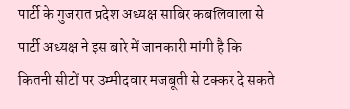पार्टी के गुजरात प्रदेश अध्यक्ष साबिर कबलिवाला से पार्टी अध्यक्ष ने इस बारे में जानकारी मांगी है कि कितनी सीटों पर उम्मीदवार मजबूती से टक्कर दे सकते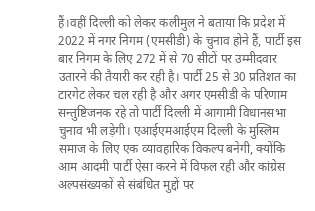हैं।वहीं दिल्ली को लेकर कलीमुल ने बताया कि प्रदेश में 2022 में नगर निगम (एमसीडी) के चुनाव होने हैं, पार्टी इस बार निगम के लिए 272 में से 70 सीटों पर उम्मीदवार उतारने की तैयारी कर रही है। पार्टी 25 से 30 प्रतिशत का टारगेट लेकर चल रही है और अगर एमसीडी के परिणाम सन्तुष्टिजनक रहे तो पार्टी दिल्ली में आगामी विधानसभा चुनाव भी लड़ेगी। एआईएमआईएम दिल्ली के मुस्लिम समाज के लिए एक व्यावहारिक विकल्प बनेगी, क्योंकि आम आदमी पार्टी ऐसा करने में विफल रही और कांग्रेस अल्पसंख्यकों से संबंधित मुद्दों पर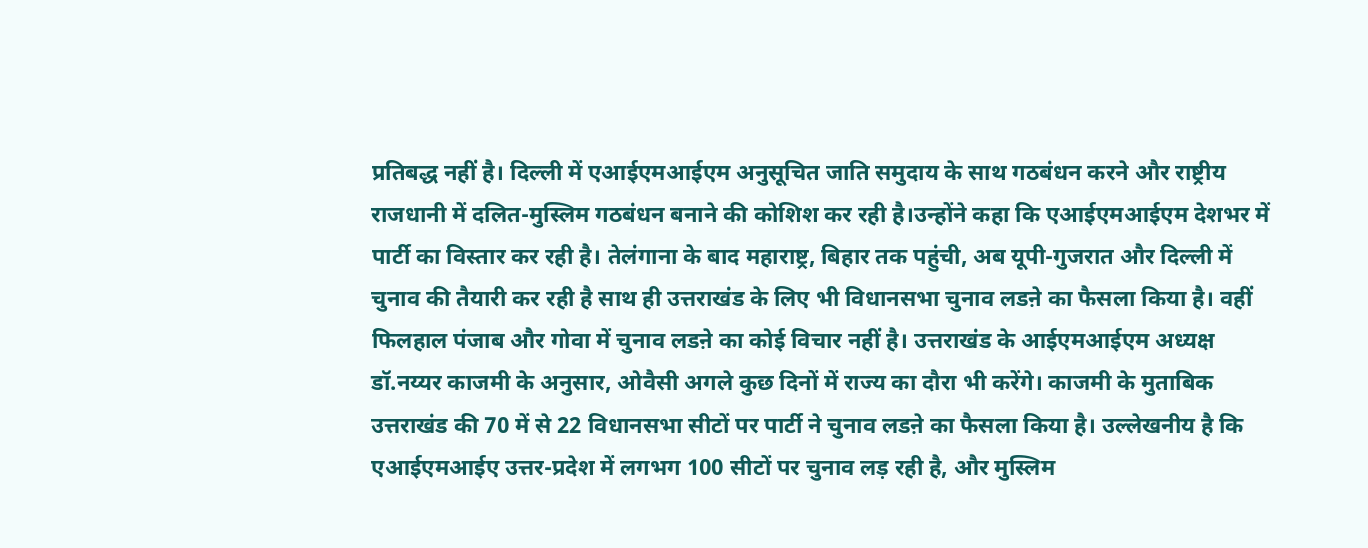प्रतिबद्ध नहीं है। दिल्ली में एआईएमआईएम अनुसूचित जाति समुदाय के साथ गठबंधन करने और राष्ट्रीय राजधानी में दलित-मुस्लिम गठबंधन बनाने की कोशिश कर रही है।उन्होंने कहा कि एआईएमआईएम देशभर में पार्टी का विस्तार कर रही है। तेलंगाना के बाद महाराष्ट्र, बिहार तक पहुंची, अब यूपी-गुजरात और दिल्ली में चुनाव की तैयारी कर रही है साथ ही उत्तराखंड के लिए भी विधानसभा चुनाव लडऩे का फैसला किया है। वहीं फिलहाल पंजाब और गोवा में चुनाव लडऩे का कोई विचार नहीं है। उत्तराखंड के आईएमआईएम अध्यक्ष डॉ.नय्यर काजमी के अनुसार, ओवैसी अगले कुछ दिनों में राज्य का दौरा भी करेंगे। काजमी के मुताबिक उत्तराखंड की 70 में से 22 विधानसभा सीटों पर पार्टी ने चुनाव लडऩे का फैसला किया है। उल्लेखनीय है कि एआईएमआईए उत्तर-प्रदेश में लगभग 100 सीटों पर चुनाव लड़ रही है, और मुस्लिम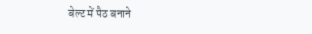बेल्ट में पैठ बनाने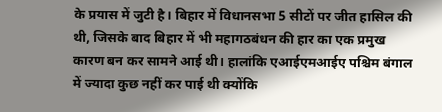के प्रयास में जुटी है। बिहार में विधानसभा 5 सीटों पर जीत हासिल की थी, जिसके बाद बिहार में भी महागठबंधन की हार का एक प्रमुख कारण बन कर सामने आई थी। हालांकि एआईएमआईए पश्चिम बंगाल में ज्यादा कुछ नहीं कर पाई थी क्योंकि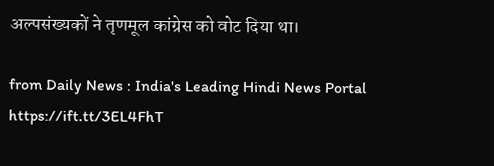अल्पसंख्यकों ने तृणमूल कांग्रेस को वोट दिया था।

from Daily News : India's Leading Hindi News Portal https://ift.tt/3EL4FhT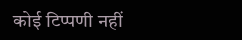कोई टिप्पणी नहीं